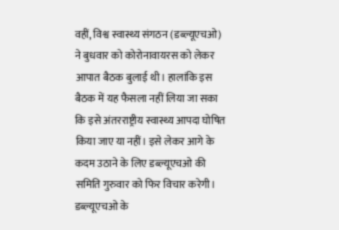वहीं, विश्व स्वास्थ्य संगठन (डब्ल्यूएचओ) ने बुधवार को कोरोनावायरस को लेकर आपात बैठक बुलाई थी। हालांकि इस बैठक में यह फैसला नहीं लिया जा सका कि इसे अंतरराष्ट्रीय स्वास्थ्य आपदा घोषित किया जाए या नहीं। इसे लेकर आगे के कदम उठाने के लिए डब्ल्यूएचओ की समिति गुरुवार को फिर विचार करेगी। डब्ल्यूएचओ के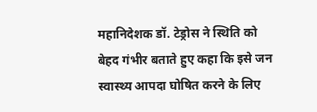महानिदेशक डॉ. टेड्रोस ने स्थिति को बेहद गंभीर बताते हुए कहा कि इसे जन स्वास्थ्य आपदा घोषित करने के लिए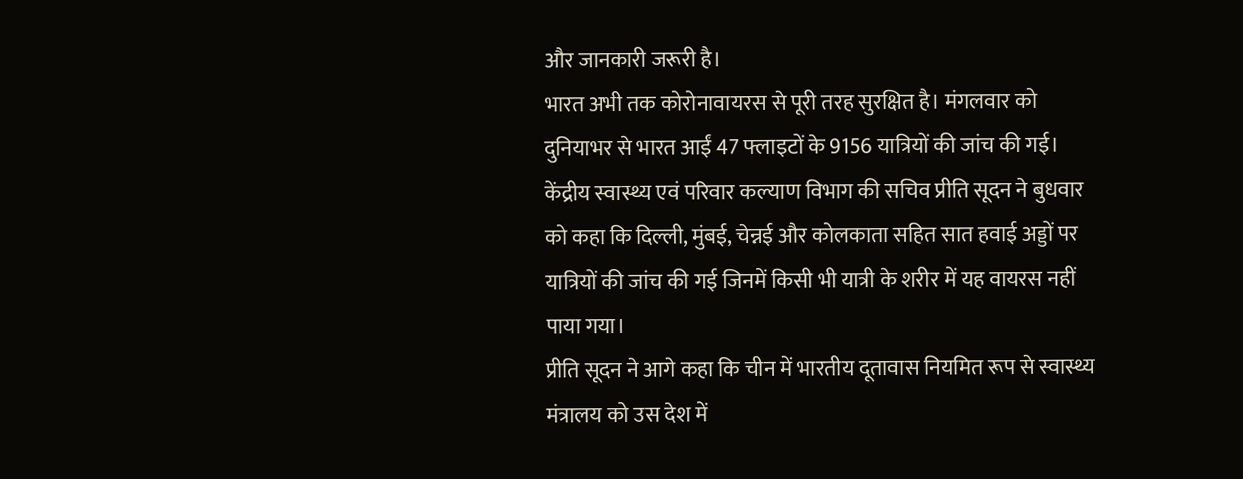और जानकारी जरूरी है।
भारत अभी तक कोरोनावायरस से पूरी तरह सुरक्षित है। मंगलवार को दुनियाभर से भारत आईं 47 फ्लाइटों के 9156 यात्रियों की जांच की गई। केंद्रीय स्वास्थ्य एवं परिवार कल्याण विभाग की सचिव प्रीति सूदन ने बुधवार को कहा कि दिल्ली, मुंबई, चेन्नई और कोलकाता सहित सात हवाई अड्डों पर यात्रियों की जांच की गई जिनमें किसी भी यात्री के शरीर में यह वायरस नहीं पाया गया।
प्रीति सूदन ने आगे कहा कि चीन में भारतीय दूतावास नियमित रूप से स्वास्थ्य मंत्रालय को उस देश में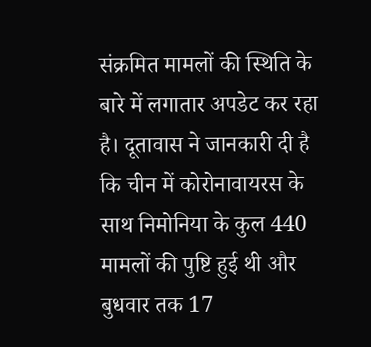संक्रमित मामलों की स्थिति के बारे में लगातार अपडेट कर रहा है। दूतावास ने जानकारी दी है कि चीन में कोरोनावायरस के साथ निमोनिया के कुल 440 मामलों की पुष्टि हुई थी और बुधवार तक 17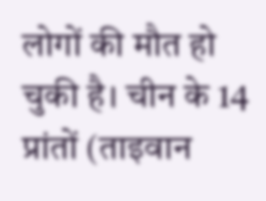लोगों की मौत हो चुकी है। चीन के 14 प्रांतों (ताइवान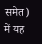समेत) में यह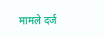मामले दर्ज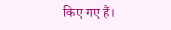किए गए हैं।